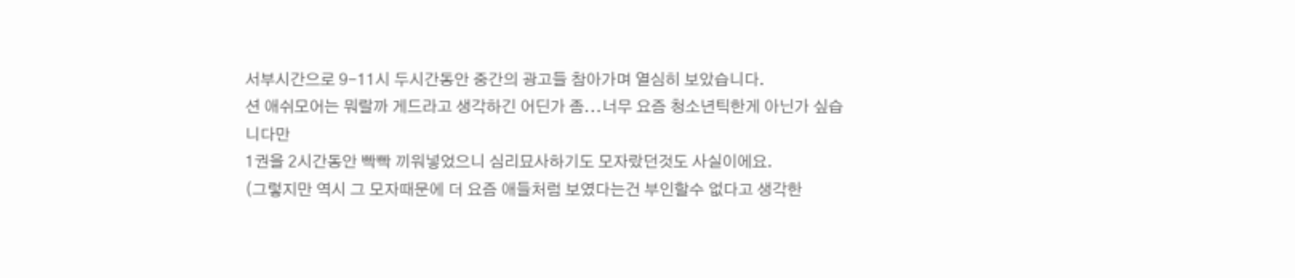서부시간으로 9-11시 두시간동안 중간의 광고들 참아가며 열심히 보았습니다.
션 애쉬모어는 뭐랄까 게드라고 생각하긴 어딘가 좀...너무 요즘 청소년틱한게 아닌가 싶습니다만
1권을 2시간동안 빡빡 끼워넣었으니 심리묘사하기도 모자랐던것도 사실이에요.
(그렇지만 역시 그 모자때문에 더 요즘 애들처럼 보였다는건 부인할수 없다고 생각한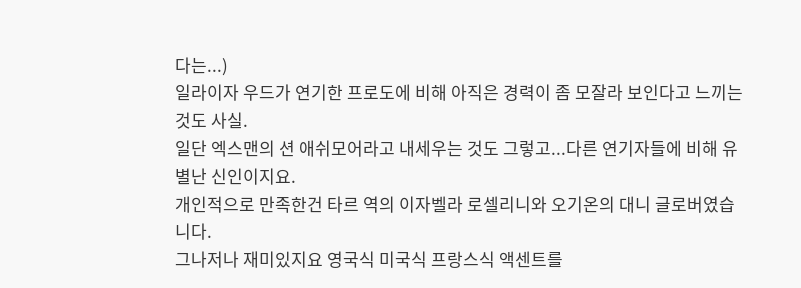다는...)
일라이자 우드가 연기한 프로도에 비해 아직은 경력이 좀 모잘라 보인다고 느끼는 것도 사실.
일단 엑스맨의 션 애쉬모어라고 내세우는 것도 그렇고...다른 연기자들에 비해 유별난 신인이지요.
개인적으로 만족한건 타르 역의 이자벨라 로셀리니와 오기온의 대니 글로버였습니다.
그나저나 재미있지요 영국식 미국식 프랑스식 액센트를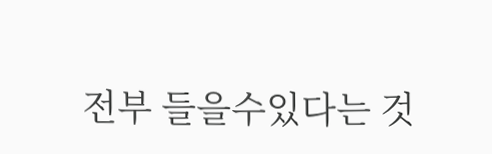전부 들을수있다는 것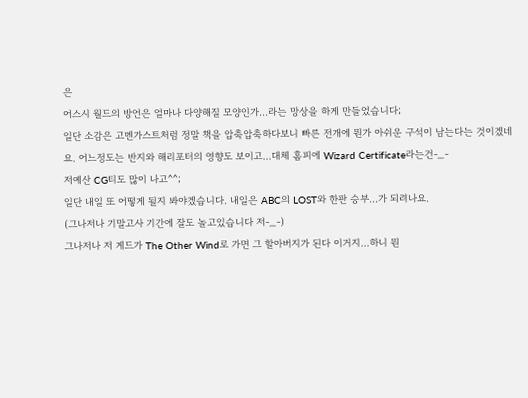은
어스시 월드의 방언은 얼마나 다양해질 모양인가...라는 망상을 하게 만들었습니다;
일단 소감은 고멘가스트처럼 정말 책을 압축압축하다보니 빠른 전개에 뭔가 아쉬운 구석이 남는다는 것이겠네요. 어느정도는 반지와 해리포터의 영향도 보이고...대체 홈피에 Wizard Certificate라는건-_-
저예산 CG티도 많이 나고^^;
일단 내일 또 어떻게 될지 봐야겠습니다. 내일은 ABC의 LOST와 한판 승부...가 되려나요.
(그나저나 기말고사 기간에 잘도 놀고있습니다 저-_-)
그나저나 저 게드가 The Other Wind로 가면 그 할아버지가 된다 이거지...하니 뭔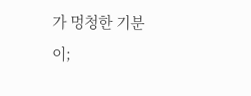가 멍청한 기분이;